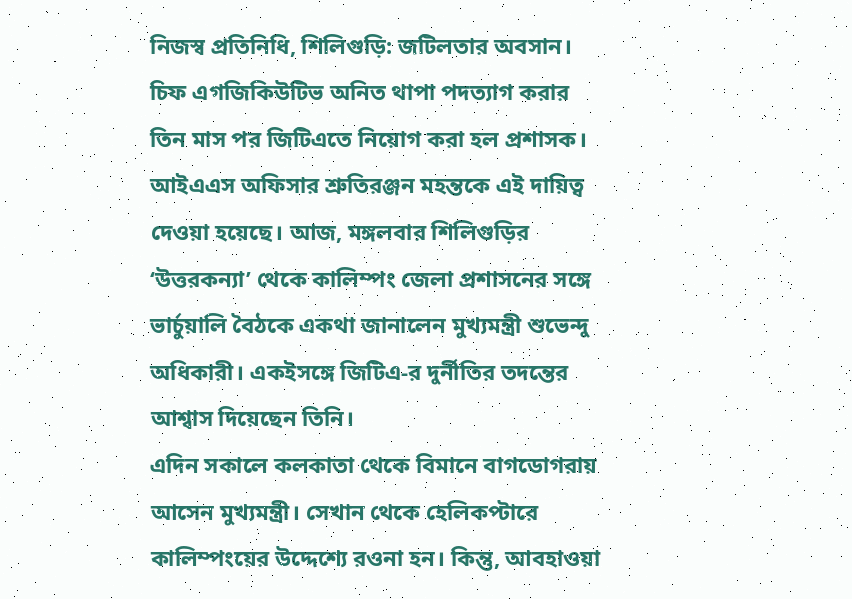নিজস্ব প্রতিনিধি, শিলিগুড়ি: জটিলতার অবসান। চিফ এগজিকিউটিভ অনিত থাপা পদত্যাগ করার তিন মাস পর জিটিএতে নিয়োগ করা হল প্রশাসক। আইএএস অফিসার শ্রুতিরঞ্জন মহন্তকে এই দায়িত্ব দেওয়া হয়েছে। আজ, মঙ্গলবার শিলিগুড়ির ‘উত্তরকন্যা’ থেকে কালিম্পং জেলা প্রশাসনের সঙ্গে ভার্চুয়ালি বৈঠকে একথা জানালেন মুখ্যমন্ত্রী শুভেন্দু অধিকারী। একইসঙ্গে জিটিএ-র দুর্নীতির তদন্তের আশ্বাস দিয়েছেন তিনি।
এদিন সকালে কলকাতা থেকে বিমানে বাগডোগরায় আসেন মুখ্যমন্ত্রী। সেখান থেকে হেলিকপ্টারে কালিম্পংয়ের উদ্দেশ্যে রওনা হন। কিন্তু, আবহাওয়া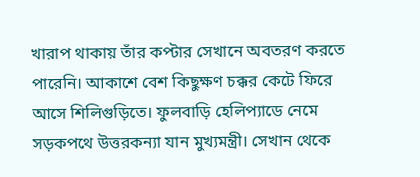খারাপ থাকায় তাঁর কপ্টার সেখানে অবতরণ করতে পারেনি। আকাশে বেশ কিছুক্ষণ চক্কর কেটে ফিরে আসে শিলিগুড়িতে। ফুলবাড়ি হেলিপ্যাডে নেমে সড়কপথে উত্তরকন্যা যান মুখ্যমন্ত্রী। সেখান থেকে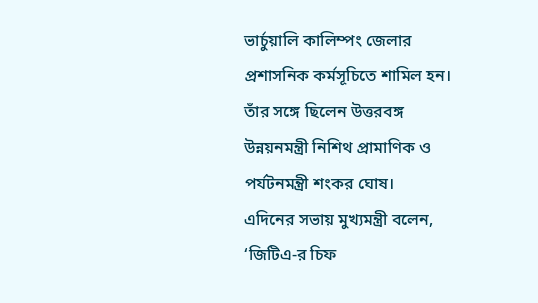ভার্চুয়ালি কালিম্পং জেলার প্রশাসনিক কর্মসূচিতে শামিল হন। তাঁর সঙ্গে ছিলেন উত্তরবঙ্গ উন্নয়নমন্ত্রী নিশিথ প্রামাণিক ও পর্যটনমন্ত্রী শংকর ঘোষ।
এদিনের সভায় মুখ্যমন্ত্রী বলেন, ‘জিটিএ-র চিফ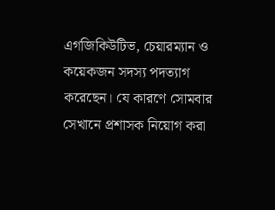এগজিকিউটিভ, চেয়ারম্যান ও কয়েকজন সদস্য পদত্যাগ করেছেন। যে কারণে সোমবার সেখানে প্রশাসক নিয়োগ করা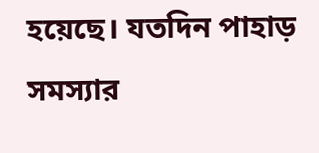হয়েছে। যতদিন পাহাড় সমস্যার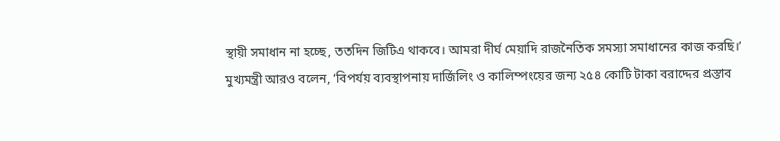স্থায়ী সমাধান না হচ্ছে, ততদিন জিটিএ থাকবে। আমরা দীর্ঘ মেয়াদি রাজনৈতিক সমস্যা সমাধানের কাজ করছি।’
মুখ্যমন্ত্রী আরও বলেন, ‘বিপর্যয় ব্যবস্থাপনায় দার্জিলিং ও কালিম্পংয়ের জন্য ২৫৪ কোটি টাকা বরাদ্দের প্রস্তাব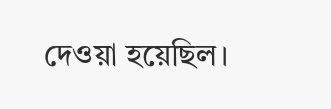দেওয়া হয়েছিল।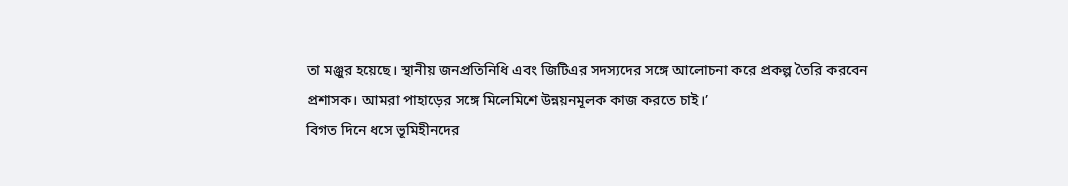তা মঞ্জুর হয়েছে। স্থানীয় জনপ্রতিনিধি এবং জিটিএর সদস্যদের সঙ্গে আলোচনা করে প্রকল্প তৈরি করবেন প্রশাসক। আমরা পাহাড়ের সঙ্গে মিলেমিশে উন্নয়নমূলক কাজ করতে চাই।’
বিগত দিনে ধসে ভূমিহীনদের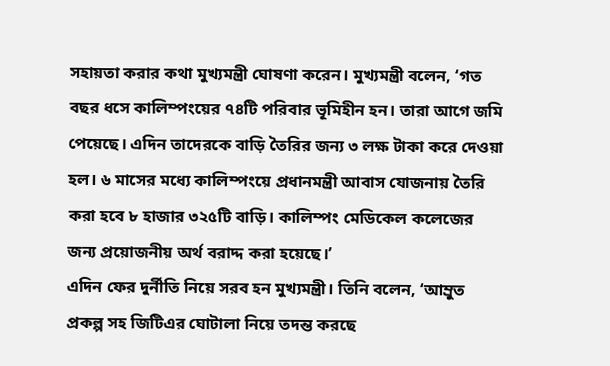সহায়তা করার কথা মুখ্যমন্ত্রী ঘোষণা করেন। মুখ্যমন্ত্রী বলেন, ‘গত বছর ধসে কালিম্পংয়ের ৭৪টি পরিবার ভূমিহীন হন। তারা আগে জমি পেয়েছে। এদিন তাদেরকে বাড়ি তৈরির জন্য ৩ লক্ষ টাকা করে দেওয়া হল। ৬ মাসের মধ্যে কালিম্পংয়ে প্রধানমন্ত্রী আবাস যোজনায় তৈরি করা হবে ৮ হাজার ৩২৫টি বাড়ি। কালিম্পং মেডিকেল কলেজের জন্য প্রয়োজনীয় অর্থ বরাদ্দ করা হয়েছে।’
এদিন ফের দুর্নীতি নিয়ে সরব হন মুখ্যমন্ত্রী। তিনি বলেন, ‘আম্রুত প্রকল্প সহ জিটিএর ঘোটালা নিয়ে তদন্ত করছে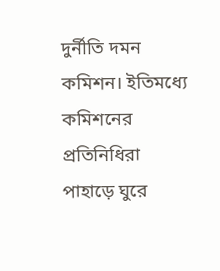দুর্নীতি দমন কমিশন। ইতিমধ্যে কমিশনের প্রতিনিধিরা পাহাড়ে ঘুরে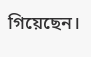গিয়েছেন।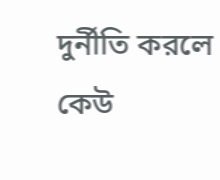দুর্নীতি করলে কেউ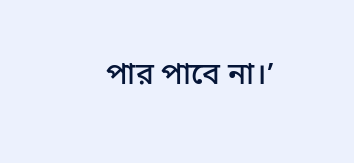পার পাবে না।’